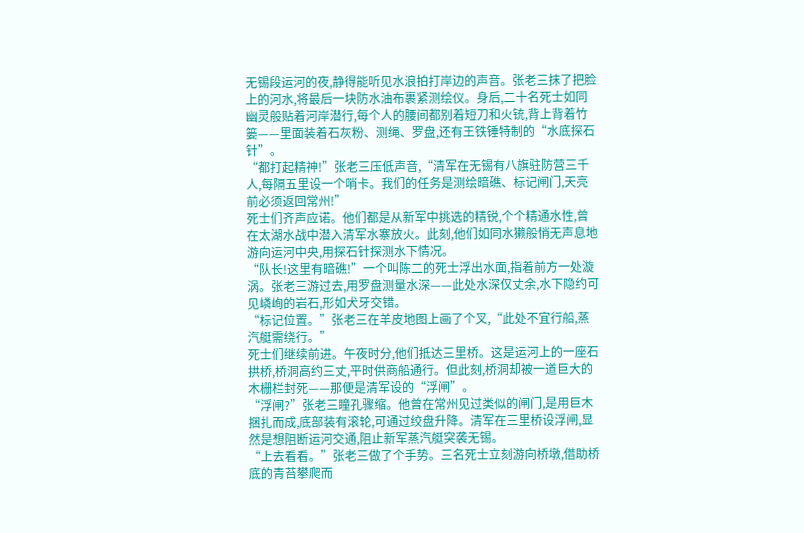无锡段运河的夜,静得能听见水浪拍打岸边的声音。张老三抹了把脸上的河水,将最后一块防水油布裹紧测绘仪。身后,二十名死士如同幽灵般贴着河岸潜行,每个人的腰间都别着短刀和火铳,背上背着竹篓——里面装着石灰粉、测绳、罗盘,还有王铁锤特制的“水底探石针”。
“都打起精神!”张老三压低声音,“清军在无锡有八旗驻防营三千人,每隔五里设一个哨卡。我们的任务是测绘暗礁、标记闸门,天亮前必须返回常州!”
死士们齐声应诺。他们都是从新军中挑选的精锐,个个精通水性,曾在太湖水战中潜入清军水寨放火。此刻,他们如同水獭般悄无声息地游向运河中央,用探石针探测水下情况。
“队长!这里有暗礁!”一个叫陈二的死士浮出水面,指着前方一处漩涡。张老三游过去,用罗盘测量水深——此处水深仅丈余,水下隐约可见嶙峋的岩石,形如犬牙交错。
“标记位置。”张老三在羊皮地图上画了个叉,“此处不宜行船,蒸汽艇需绕行。”
死士们继续前进。午夜时分,他们抵达三里桥。这是运河上的一座石拱桥,桥洞高约三丈,平时供商船通行。但此刻,桥洞却被一道巨大的木栅栏封死——那便是清军设的“浮闸”。
“浮闸?”张老三瞳孔骤缩。他曾在常州见过类似的闸门,是用巨木捆扎而成,底部装有滚轮,可通过绞盘升降。清军在三里桥设浮闸,显然是想阻断运河交通,阻止新军蒸汽艇突袭无锡。
“上去看看。”张老三做了个手势。三名死士立刻游向桥墩,借助桥底的青苔攀爬而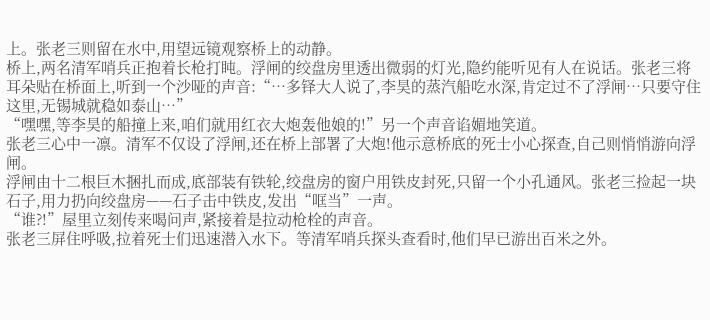上。张老三则留在水中,用望远镜观察桥上的动静。
桥上,两名清军哨兵正抱着长枪打盹。浮闸的绞盘房里透出微弱的灯光,隐约能听见有人在说话。张老三将耳朵贴在桥面上,听到一个沙哑的声音:“…多铎大人说了,李昊的蒸汽船吃水深,肯定过不了浮闸…只要守住这里,无锡城就稳如泰山…”
“嘿嘿,等李昊的船撞上来,咱们就用红衣大炮轰他娘的!”另一个声音谄媚地笑道。
张老三心中一凛。清军不仅设了浮闸,还在桥上部署了大炮!他示意桥底的死士小心探查,自己则悄悄游向浮闸。
浮闸由十二根巨木捆扎而成,底部装有铁轮,绞盘房的窗户用铁皮封死,只留一个小孔通风。张老三捡起一块石子,用力扔向绞盘房——石子击中铁皮,发出“哐当”一声。
“谁?!”屋里立刻传来喝问声,紧接着是拉动枪栓的声音。
张老三屏住呼吸,拉着死士们迅速潜入水下。等清军哨兵探头查看时,他们早已游出百米之外。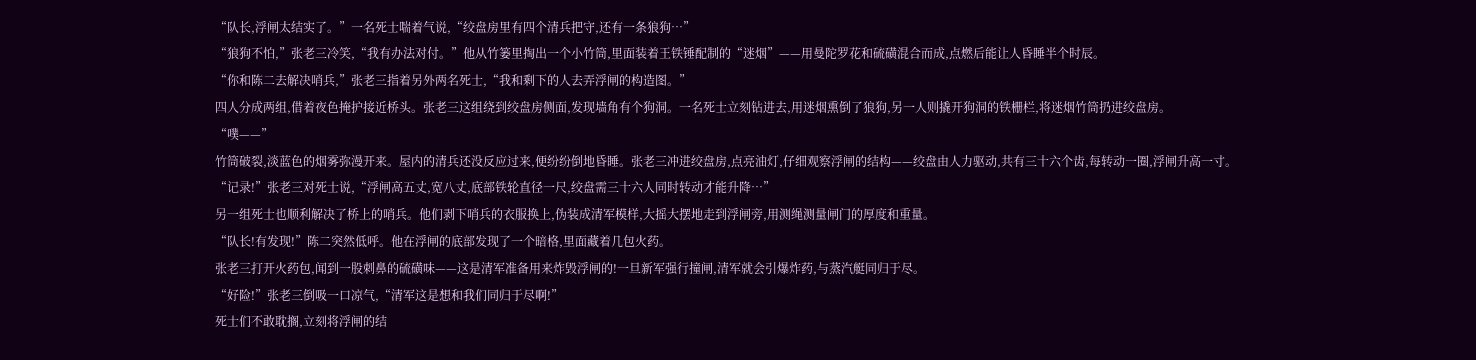“队长,浮闸太结实了。”一名死士喘着气说,“绞盘房里有四个清兵把守,还有一条狼狗…”
“狼狗不怕,”张老三冷笑,“我有办法对付。”他从竹篓里掏出一个小竹筒,里面装着王铁锤配制的“迷烟”——用曼陀罗花和硫磺混合而成,点燃后能让人昏睡半个时辰。
“你和陈二去解决哨兵,”张老三指着另外两名死士,“我和剩下的人去弄浮闸的构造图。”
四人分成两组,借着夜色掩护接近桥头。张老三这组绕到绞盘房侧面,发现墙角有个狗洞。一名死士立刻钻进去,用迷烟熏倒了狼狗,另一人则撬开狗洞的铁栅栏,将迷烟竹筒扔进绞盘房。
“噗——”
竹筒破裂,淡蓝色的烟雾弥漫开来。屋内的清兵还没反应过来,便纷纷倒地昏睡。张老三冲进绞盘房,点亮油灯,仔细观察浮闸的结构——绞盘由人力驱动,共有三十六个齿,每转动一圈,浮闸升高一寸。
“记录!”张老三对死士说,“浮闸高五丈,宽八丈,底部铁轮直径一尺,绞盘需三十六人同时转动才能升降…”
另一组死士也顺利解决了桥上的哨兵。他们剥下哨兵的衣服换上,伪装成清军模样,大摇大摆地走到浮闸旁,用测绳测量闸门的厚度和重量。
“队长!有发现!”陈二突然低呼。他在浮闸的底部发现了一个暗格,里面藏着几包火药。
张老三打开火药包,闻到一股刺鼻的硫磺味——这是清军准备用来炸毁浮闸的!一旦新军强行撞闸,清军就会引爆炸药,与蒸汽艇同归于尽。
“好险!”张老三倒吸一口凉气,“清军这是想和我们同归于尽啊!”
死士们不敢耽搁,立刻将浮闸的结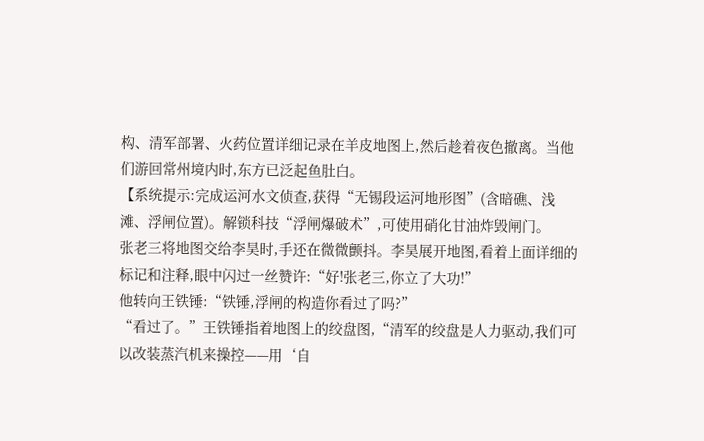构、清军部署、火药位置详细记录在羊皮地图上,然后趁着夜色撤离。当他们游回常州境内时,东方已泛起鱼肚白。
【系统提示:完成运河水文侦查,获得“无锡段运河地形图”(含暗礁、浅滩、浮闸位置)。解锁科技“浮闸爆破术”,可使用硝化甘油炸毁闸门。
张老三将地图交给李昊时,手还在微微颤抖。李昊展开地图,看着上面详细的标记和注释,眼中闪过一丝赞许:“好!张老三,你立了大功!”
他转向王铁锤:“铁锤,浮闸的构造你看过了吗?”
“看过了。”王铁锤指着地图上的绞盘图,“清军的绞盘是人力驱动,我们可以改装蒸汽机来操控——用‘自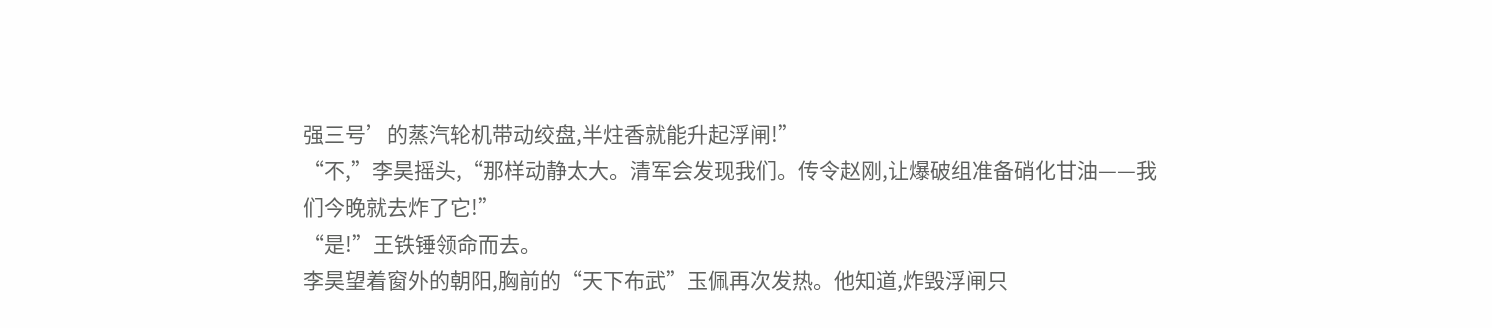强三号’的蒸汽轮机带动绞盘,半炷香就能升起浮闸!”
“不,”李昊摇头,“那样动静太大。清军会发现我们。传令赵刚,让爆破组准备硝化甘油——我们今晚就去炸了它!”
“是!”王铁锤领命而去。
李昊望着窗外的朝阳,胸前的“天下布武”玉佩再次发热。他知道,炸毁浮闸只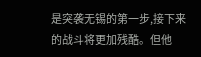是突袭无锡的第一步,接下来的战斗将更加残酷。但他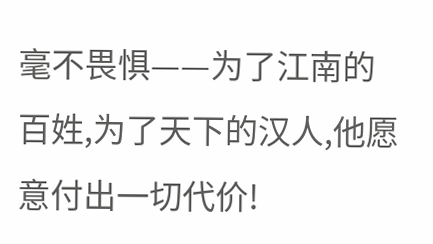毫不畏惧——为了江南的百姓,为了天下的汉人,他愿意付出一切代价!